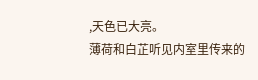,天色已大亮。
薄荷和白芷听见内室里传来的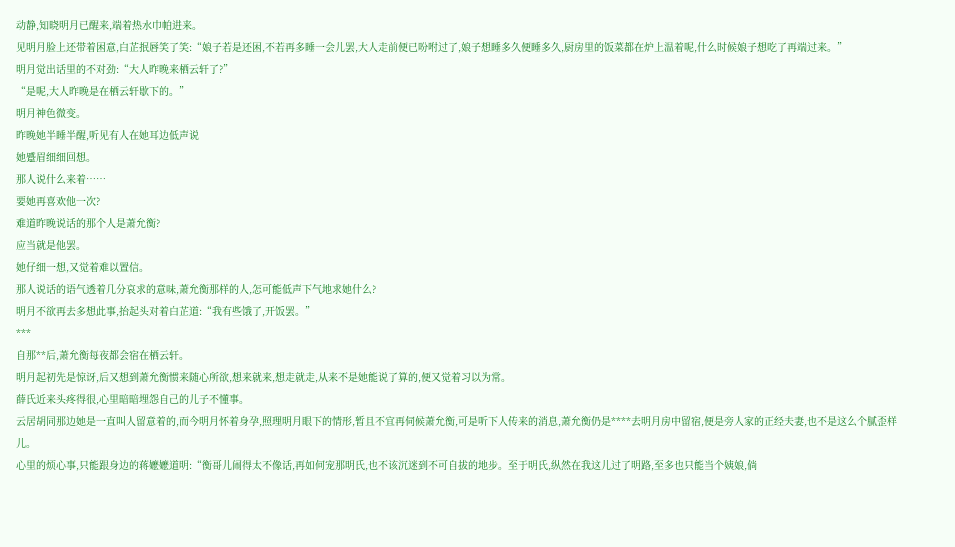动静,知晓明月已醒来,端着热水巾帕进来。
见明月脸上还带着困意,白芷抿唇笑了笑:“娘子若是还困,不若再多睡一会儿罢,大人走前便已吩咐过了,娘子想睡多久便睡多久,厨房里的饭菜都在炉上温着呢,什么时候娘子想吃了再端过来。”
明月觉出话里的不对劲:“大人昨晚来栖云轩了?”
“是呢,大人昨晚是在栖云轩歇下的。”
明月神色微变。
昨晚她半睡半醒,听见有人在她耳边低声说
她蹙眉细细回想。
那人说什么来着……
要她再喜欢他一次?
难道昨晚说话的那个人是萧允衡?
应当就是他罢。
她仔细一想,又觉着难以置信。
那人说话的语气透着几分哀求的意味,萧允衡那样的人,怎可能低声下气地求她什么?
明月不欲再去多想此事,抬起头对着白芷道:“我有些饿了,开饭罢。”
***
自那**后,萧允衡每夜都会宿在栖云轩。
明月起初先是惊讶,后又想到萧允衡惯来随心所欲,想来就来,想走就走,从来不是她能说了算的,便又觉着习以为常。
薛氏近来头疼得很,心里暗暗埋怨自己的儿子不懂事。
云居胡同那边她是一直叫人留意着的,而今明月怀着身孕,照理明月眼下的情形,暂且不宜再伺候萧允衡,可是听下人传来的消息,萧允衡仍是****去明月房中留宿,便是旁人家的正经夫妻,也不是这么个腻歪样儿。
心里的烦心事,只能跟身边的蒋嬷嬷道明:“衡哥儿闹得太不像话,再如何宠那明氏,也不该沉迷到不可自拔的地步。至于明氏,纵然在我这儿过了明路,至多也只能当个姨娘,倘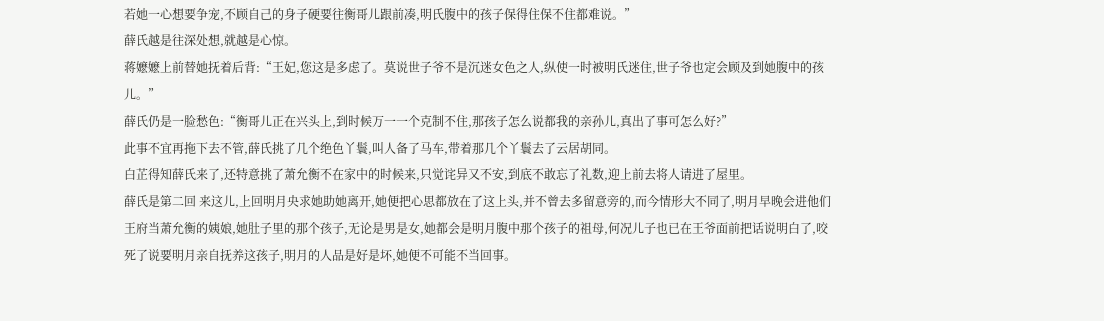若她一心想要争宠,不顾自己的身子硬要往衡哥儿跟前凑,明氏腹中的孩子保得住保不住都难说。”
薛氏越是往深处想,就越是心惊。
蒋嬷嬷上前替她抚着后背:“王妃,您这是多虑了。莫说世子爷不是沉迷女色之人,纵使一时被明氏迷住,世子爷也定会顾及到她腹中的孩儿。”
薛氏仍是一脸愁色:“衡哥儿正在兴头上,到时候万一一个克制不住,那孩子怎么说都我的亲孙儿,真出了事可怎么好?”
此事不宜再拖下去不管,薛氏挑了几个绝色丫鬟,叫人备了马车,带着那几个丫鬟去了云居胡同。
白芷得知薛氏来了,还特意挑了萧允衡不在家中的时候来,只觉诧异又不安,到底不敢忘了礼数,迎上前去将人请进了屋里。
薛氏是第二回 来这儿,上回明月央求她助她离开,她便把心思都放在了这上头,并不曾去多留意旁的,而今情形大不同了,明月早晚会进他们王府当萧允衡的姨娘,她肚子里的那个孩子,无论是男是女,她都会是明月腹中那个孩子的祖母,何况儿子也已在王爷面前把话说明白了,咬死了说要明月亲自抚养这孩子,明月的人品是好是坏,她便不可能不当回事。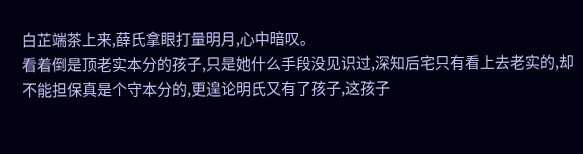白芷端茶上来,薛氏拿眼打量明月,心中暗叹。
看着倒是顶老实本分的孩子,只是她什么手段没见识过,深知后宅只有看上去老实的,却不能担保真是个守本分的,更遑论明氏又有了孩子,这孩子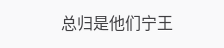总归是他们宁王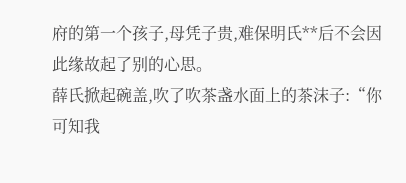府的第一个孩子,母凭子贵,难保明氏**后不会因此缘故起了别的心思。
薛氏掀起碗盖,吹了吹茶盏水面上的茶沫子:“你可知我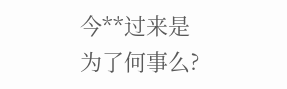今**过来是为了何事么?